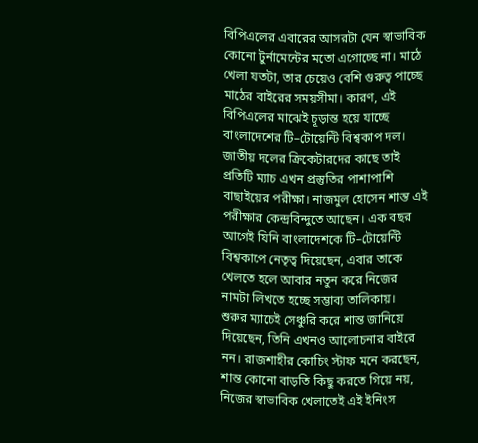বিপিএলের এবারের আসরটা যেন স্বাভাবিক কোনো টুর্নামেন্টের মতো এগোচ্ছে না। মাঠে খেলা যতটা, তার চেয়েও বেশি গুরুত্ব পাচ্ছে মাঠের বাইরের সময়সীমা। কারণ, এই বিপিএলের মাঝেই চূড়ান্ত হয়ে যাচ্ছে বাংলাদেশের টি–টোয়েন্টি বিশ্বকাপ দল।
জাতীয় দলের ক্রিকেটারদের কাছে তাই প্রতিটি ম্যাচ এখন প্রস্তুতির পাশাপাশি বাছাইয়ের পরীক্ষা। নাজমুল হোসেন শান্ত এই পরীক্ষার কেন্দ্রবিন্দুতে আছেন। এক বছর আগেই যিনি বাংলাদেশকে টি–টোয়েন্টি বিশ্বকাপে নেতৃত্ব দিয়েছেন, এবার তাকে খেলতে হলে আবার নতুন করে নিজের নামটা লিখতে হচ্ছে সম্ভাব্য তালিকায়।
শুরুর ম্যাচেই সেঞ্চুরি করে শান্ত জানিয়ে দিয়েছেন, তিনি এখনও আলোচনার বাইরে নন। রাজশাহীর কোচিং স্টাফ মনে করছেন, শান্ত কোনো বাড়তি কিছু করতে গিয়ে নয়, নিজের স্বাভাবিক খেলাতেই এই ইনিংস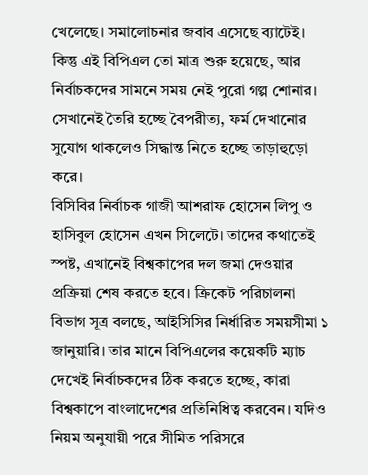খেলেছে। সমালোচনার জবাব এসেছে ব্যাটেই। কিন্তু এই বিপিএল তো মাত্র শুরু হয়েছে, আর নির্বাচকদের সামনে সময় নেই পুরো গল্প শোনার। সেখানেই তৈরি হচ্ছে বৈপরীত্য, ফর্ম দেখানোর সুযোগ থাকলেও সিদ্ধান্ত নিতে হচ্ছে তাড়াহুড়ো করে।
বিসিবির নির্বাচক গাজী আশরাফ হোসেন লিপু ও হাসিবুল হোসেন এখন সিলেটে। তাদের কথাতেই স্পষ্ট, এখানেই বিশ্বকাপের দল জমা দেওয়ার প্রক্রিয়া শেষ করতে হবে। ক্রিকেট পরিচালনা বিভাগ সূত্র বলছে, আইসিসির নির্ধারিত সময়সীমা ১ জানুয়ারি। তার মানে বিপিএলের কয়েকটি ম্যাচ দেখেই নির্বাচকদের ঠিক করতে হচ্ছে, কারা বিশ্বকাপে বাংলাদেশের প্রতিনিধিত্ব করবেন। যদিও নিয়ম অনুযায়ী পরে সীমিত পরিসরে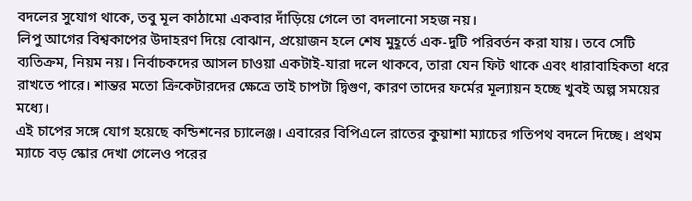বদলের সুযোগ থাকে, তবু মূল কাঠামো একবার দাঁড়িয়ে গেলে তা বদলানো সহজ নয়।
লিপু আগের বিশ্বকাপের উদাহরণ দিয়ে বোঝান, প্রয়োজন হলে শেষ মুহূর্তে এক-দুটি পরিবর্তন করা যায়। তবে সেটি ব্যতিক্রম, নিয়ম নয়। নির্বাচকদের আসল চাওয়া একটাই-যারা দলে থাকবে, তারা যেন ফিট থাকে এবং ধারাবাহিকতা ধরে রাখতে পারে। শান্তর মতো ক্রিকেটারদের ক্ষেত্রে তাই চাপটা দ্বিগুণ, কারণ তাদের ফর্মের মূল্যায়ন হচ্ছে খুবই অল্প সময়ের মধ্যে।
এই চাপের সঙ্গে যোগ হয়েছে কন্ডিশনের চ্যালেঞ্জ। এবারের বিপিএলে রাতের কুয়াশা ম্যাচের গতিপথ বদলে দিচ্ছে। প্রথম ম্যাচে বড় স্কোর দেখা গেলেও পরের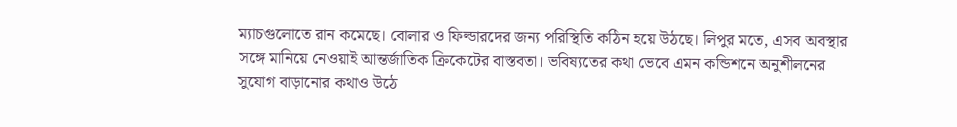ম্যাচগুলোতে রান কমেছে। বোলার ও ফিল্ডারদের জন্য পরিস্থিতি কঠিন হয়ে উঠছে। লিপুর মতে, এসব অবস্থার সঙ্গে মানিয়ে নেওয়াই আন্তর্জাতিক ক্রিকেটের বাস্তবতা। ভবিষ্যতের কথা ভেবে এমন কন্ডিশনে অনুশীলনের সুযোগ বাড়ানোর কথাও উঠে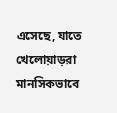এসেছে, যাতে খেলোয়াড়রা মানসিকভাবে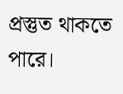প্রস্তুত থাকতে পারে।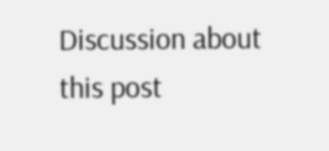Discussion about this post